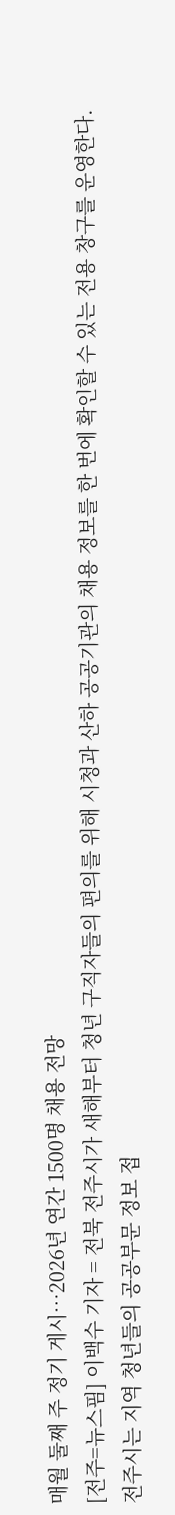매월 둘째 주 정기 게시…2026년 연간 1500명 채용 전망
[전주=뉴스핌] 이백수 기자 = 전북 전주시가 새해부터 청년 구직자들의 편의를 위해 시청과 산하 공공기관의 채용 정보를 한 번에 확인할 수 있는 전용 창구를 운영한다.
전주시는 지역 청년들의 공공부문 정보 접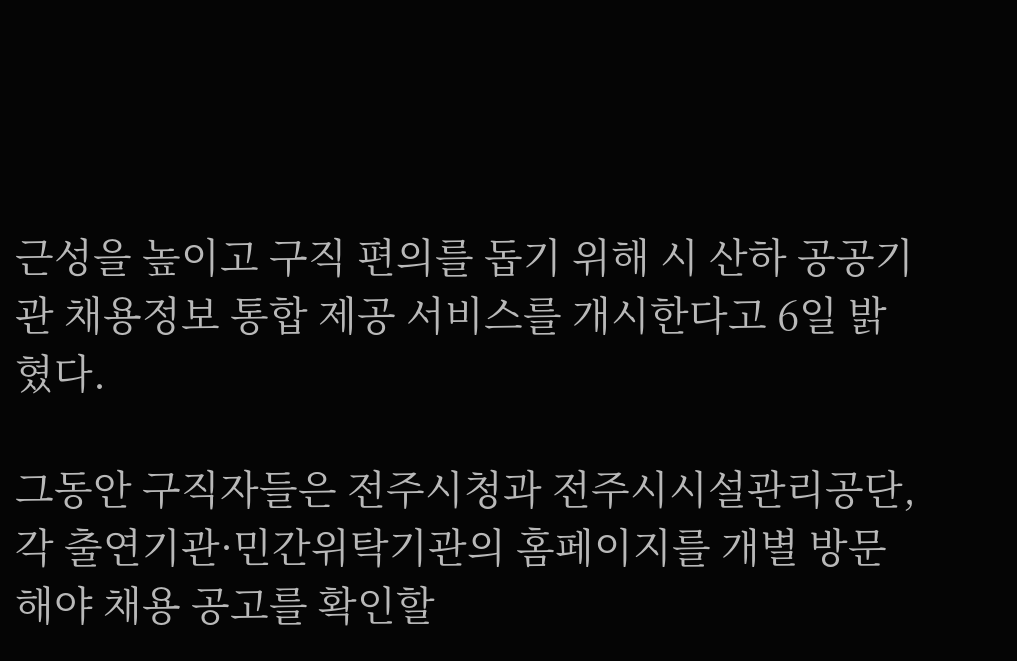근성을 높이고 구직 편의를 돕기 위해 시 산하 공공기관 채용정보 통합 제공 서비스를 개시한다고 6일 밝혔다.

그동안 구직자들은 전주시청과 전주시시설관리공단, 각 출연기관·민간위탁기관의 홈페이지를 개별 방문해야 채용 공고를 확인할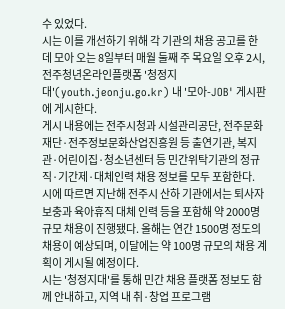수 있었다.
시는 이를 개선하기 위해 각 기관의 채용 공고를 한데 모아 오는 8일부터 매월 둘째 주 목요일 오후 2시, 전주청년온라인플랫폼 '청정지대'(youth.jeonju.go.kr) 내 '모아-JOB' 게시판에 게시한다.
게시 내용에는 전주시청과 시설관리공단, 전주문화재단·전주정보문화산업진흥원 등 출연기관, 복지관·어린이집·청소년센터 등 민간위탁기관의 정규직·기간제·대체인력 채용 정보를 모두 포함한다.
시에 따르면 지난해 전주시 산하 기관에서는 퇴사자 보충과 육아휴직 대체 인력 등을 포함해 약 2000명 규모 채용이 진행됐다. 올해는 연간 1500명 정도의 채용이 예상되며, 이달에는 약 100명 규모의 채용 계획이 게시될 예정이다.
시는 '청정지대'를 통해 민간 채용 플랫폼 정보도 함께 안내하고, 지역 내 취·창업 프로그램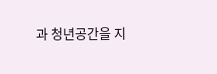과 청년공간을 지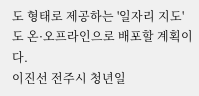도 형태로 제공하는 '일자리 지도'도 온·오프라인으로 배포할 계획이다.
이진선 전주시 청년일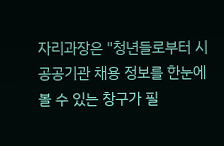자리과장은 "청년들로부터 시 공공기관 채용 정보를 한눈에 볼 수 있는 창구가 필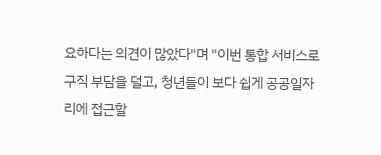요하다는 의견이 많았다"며 "이번 통합 서비스로 구직 부담을 덜고, 청년들이 보다 쉽게 공공일자리에 접근할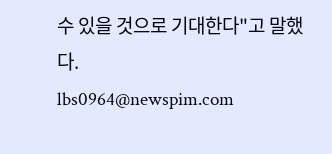수 있을 것으로 기대한다"고 말했다.
lbs0964@newspim.com